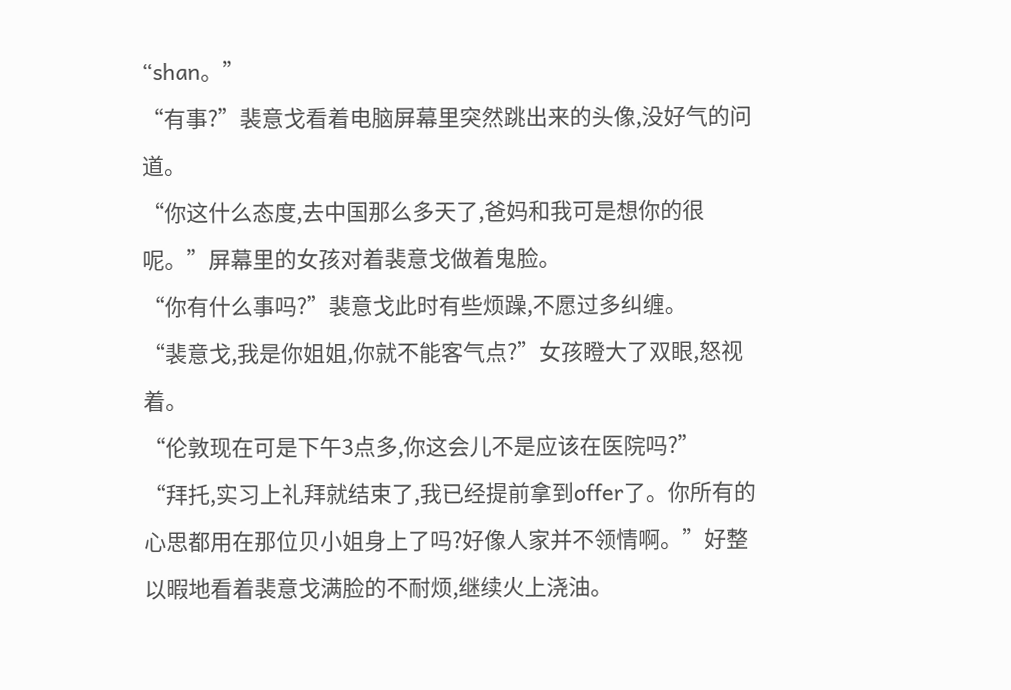“shan。”
“有事?”裴意戈看着电脑屏幕里突然跳出来的头像,没好气的问道。
“你这什么态度,去中国那么多天了,爸妈和我可是想你的很呢。”屏幕里的女孩对着裴意戈做着鬼脸。
“你有什么事吗?”裴意戈此时有些烦躁,不愿过多纠缠。
“裴意戈,我是你姐姐,你就不能客气点?”女孩瞪大了双眼,怒视着。
“伦敦现在可是下午3点多,你这会儿不是应该在医院吗?”
“拜托,实习上礼拜就结束了,我已经提前拿到offer了。你所有的心思都用在那位贝小姐身上了吗?好像人家并不领情啊。”好整以暇地看着裴意戈满脸的不耐烦,继续火上浇油。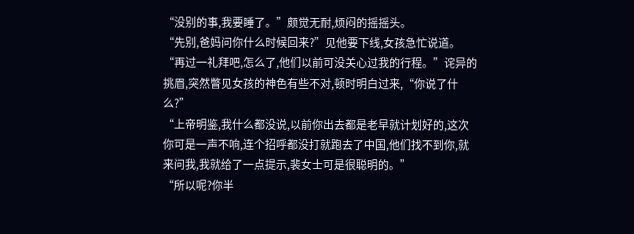“没别的事,我要睡了。”颇觉无耐,烦闷的摇摇头。
“先别,爸妈问你什么时候回来?”见他要下线,女孩急忙说道。
“再过一礼拜吧,怎么了,他们以前可没关心过我的行程。”诧异的挑眉,突然瞥见女孩的神色有些不对,顿时明白过来,“你说了什么?”
“上帝明鉴,我什么都没说,以前你出去都是老早就计划好的,这次你可是一声不响,连个招呼都没打就跑去了中国,他们找不到你,就来问我,我就给了一点提示,裴女士可是很聪明的。”
“所以呢?你半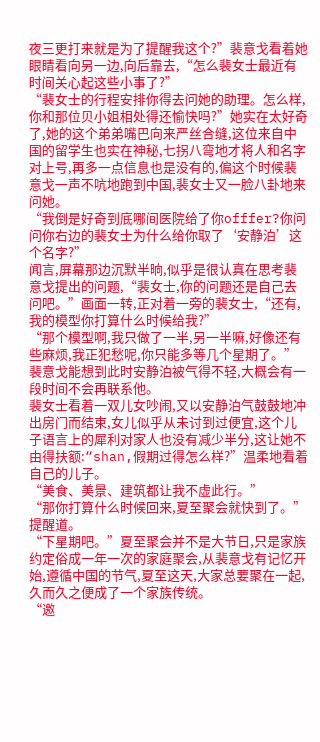夜三更打来就是为了提醒我这个?”裴意戈看着她眼睛看向另一边,向后靠去,“怎么裴女士最近有时间关心起这些小事了?”
“裴女士的行程安排你得去问她的助理。怎么样,你和那位贝小姐相处得还愉快吗?”她实在太好奇了,她的这个弟弟嘴巴向来严丝合缝,这位来自中国的留学生也实在神秘,七拐八弯地才将人和名字对上号,再多一点信息也是没有的,偏这个时候裴意戈一声不吭地跑到中国,裴女士又一脸八卦地来问她。
“我倒是好奇到底哪间医院给了你offfer?你问问你右边的裴女士为什么给你取了‘安静泊’这个名字?”
闻言,屏幕那边沉默半晌,似乎是很认真在思考裴意戈提出的问题,“裴女士,你的问题还是自己去问吧。”画面一转,正对着一旁的裴女士,“还有,我的模型你打算什么时候给我?”
“那个模型啊,我只做了一半,另一半嘛,好像还有些麻烦,我正犯愁呢,你只能多等几个星期了。”裴意戈能想到此时安静泊被气得不轻,大概会有一段时间不会再联系他。
裴女士看着一双儿女吵闹,又以安静泊气鼓鼓地冲出房门而结束,女儿似乎从未讨到过便宜,这个儿子语言上的犀利对家人也没有减少半分,这让她不由得扶额:“shan,假期过得怎么样?”温柔地看着自己的儿子。
“美食、美景、建筑都让我不虚此行。”
“那你打算什么时候回来,夏至聚会就快到了。”提醒道。
“下星期吧。”夏至聚会并不是大节日,只是家族约定俗成一年一次的家庭聚会,从裴意戈有记忆开始,遵循中国的节气,夏至这天,大家总要聚在一起,久而久之便成了一个家族传统。
“邀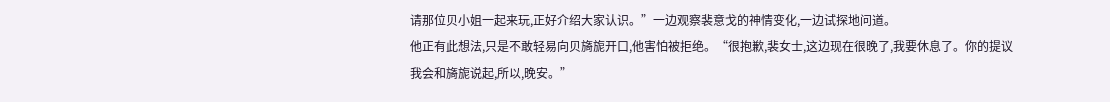请那位贝小姐一起来玩,正好介绍大家认识。”一边观察裴意戈的神情变化,一边试探地问道。
他正有此想法,只是不敢轻易向贝旖旎开口,他害怕被拒绝。“很抱歉,裴女士,这边现在很晚了,我要休息了。你的提议我会和旖旎说起,所以,晚安。”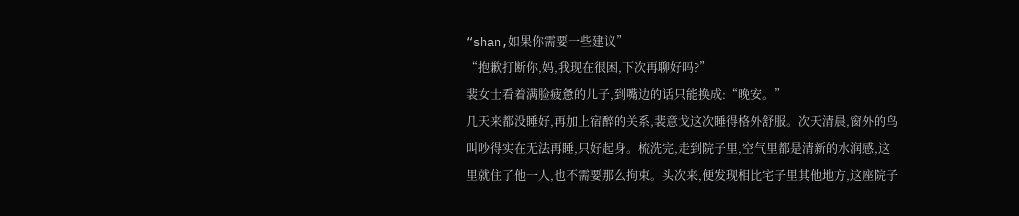“shan,如果你需要一些建议”
“抱歉打断你,妈,我现在很困,下次再聊好吗?”
裴女士看着满脸疲惫的儿子,到嘴边的话只能换成:“晚安。”
几天来都没睡好,再加上宿醉的关系,裴意戈这次睡得格外舒服。次天清晨,窗外的鸟叫吵得实在无法再睡,只好起身。梳洗完,走到院子里,空气里都是清新的水润感,这里就住了他一人,也不需要那么拘束。头次来,便发现相比宅子里其他地方,这座院子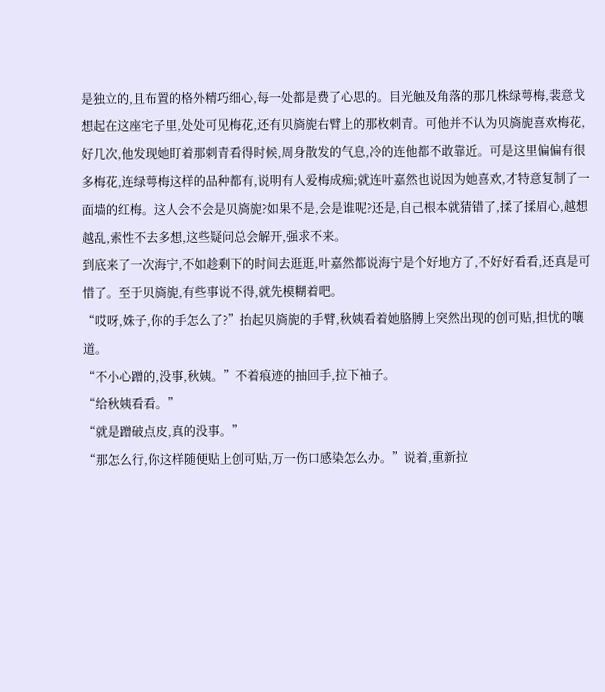是独立的,且布置的格外精巧细心,每一处都是费了心思的。目光触及角落的那几株绿萼梅,裴意戈想起在这座宅子里,处处可见梅花,还有贝旖旎右臂上的那枚刺青。可他并不认为贝旖旎喜欢梅花,好几次,他发现她盯着那刺青看得时候,周身散发的气息,冷的连他都不敢靠近。可是这里偏偏有很多梅花,连绿萼梅这样的品种都有,说明有人爱梅成痴;就连叶嘉然也说因为她喜欢,才特意复制了一面墙的红梅。这人会不会是贝旖旎?如果不是,会是谁呢?还是,自己根本就猜错了,揉了揉眉心,越想越乱,索性不去多想,这些疑问总会解开,强求不来。
到底来了一次海宁,不如趁剩下的时间去逛逛,叶嘉然都说海宁是个好地方了,不好好看看,还真是可惜了。至于贝旖旎,有些事说不得,就先模糊着吧。
“哎呀,姝子,你的手怎么了?”抬起贝旖旎的手臂,秋姨看着她胳膊上突然出现的创可贴,担忧的嚷道。
“不小心蹭的,没事,秋姨。”不着痕迹的抽回手,拉下袖子。
“给秋姨看看。”
“就是蹭破点皮,真的没事。”
“那怎么行,你这样随便贴上创可贴,万一伤口感染怎么办。”说着,重新拉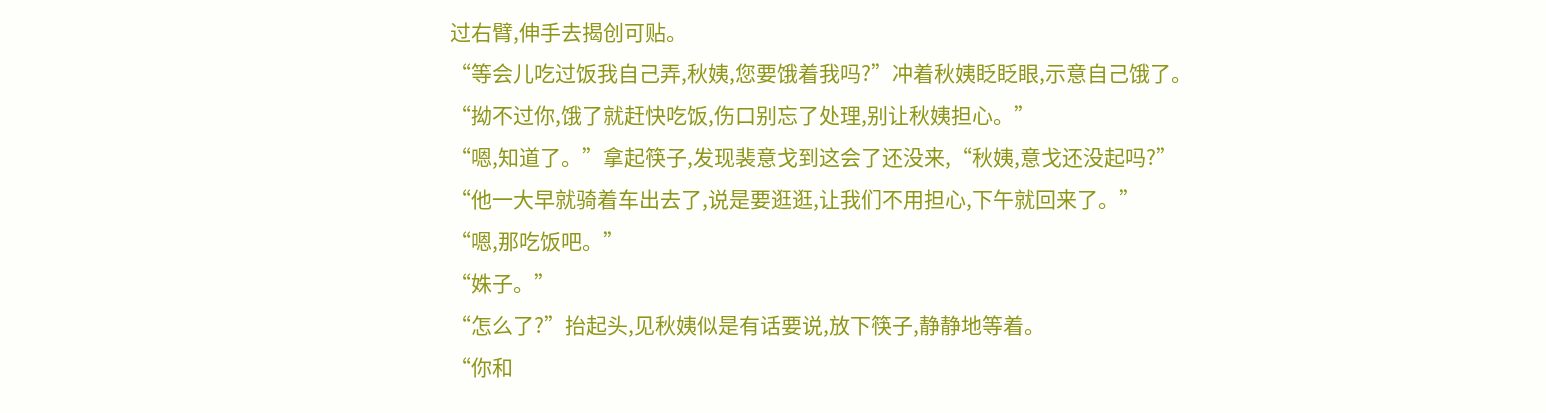过右臂,伸手去揭创可贴。
“等会儿吃过饭我自己弄,秋姨,您要饿着我吗?”冲着秋姨眨眨眼,示意自己饿了。
“拗不过你,饿了就赶快吃饭,伤口别忘了处理,别让秋姨担心。”
“嗯,知道了。”拿起筷子,发现裴意戈到这会了还没来,“秋姨,意戈还没起吗?”
“他一大早就骑着车出去了,说是要逛逛,让我们不用担心,下午就回来了。”
“嗯,那吃饭吧。”
“姝子。”
“怎么了?”抬起头,见秋姨似是有话要说,放下筷子,静静地等着。
“你和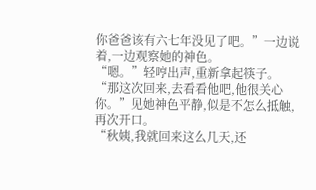你爸爸该有六七年没见了吧。”一边说着,一边观察她的神色。
“嗯。”轻哼出声,重新拿起筷子。
“那这次回来,去看看他吧,他很关心你。”见她神色平静,似是不怎么抵触,再次开口。
“秋姨,我就回来这么几天,还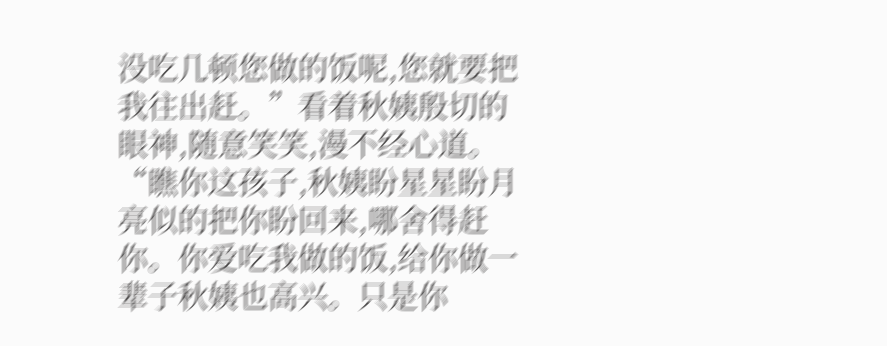没吃几顿您做的饭呢,您就要把我往出赶。”看着秋姨殷切的眼神,随意笑笑,漫不经心道。
“瞧你这孩子,秋姨盼星星盼月亮似的把你盼回来,哪舍得赶你。你爱吃我做的饭,给你做一辈子秋姨也高兴。只是你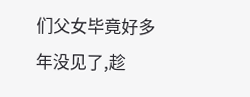们父女毕竟好多年没见了,趁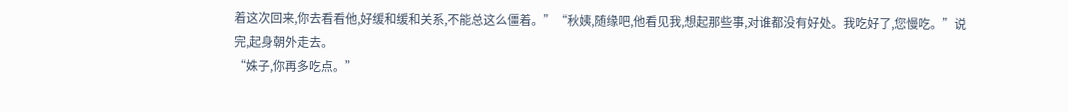着这次回来,你去看看他,好缓和缓和关系,不能总这么僵着。”“秋姨,随缘吧,他看见我,想起那些事,对谁都没有好处。我吃好了,您慢吃。”说完,起身朝外走去。
“姝子,你再多吃点。”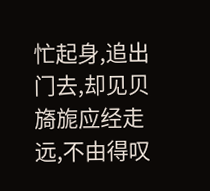忙起身,追出门去,却见贝旖旎应经走远,不由得叹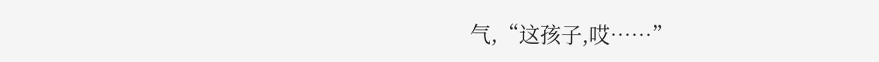气,“这孩子,哎……”